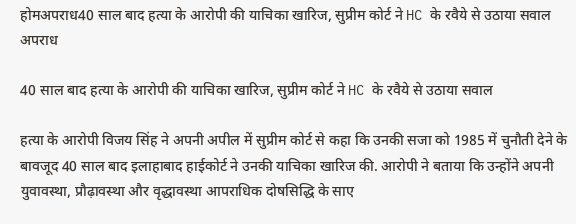होमअपराध40 साल बाद हत्या के आरोपी की याचिका खारिज, सुप्रीम कोर्ट ने HC के रवैये से उठाया सवाल
अपराध

40 साल बाद हत्या के आरोपी की याचिका खारिज, सुप्रीम कोर्ट ने HC के रवैये से उठाया सवाल

हत्या के आरोपी विजय सिंह ने अपनी अपील में सुप्रीम कोर्ट से कहा कि उनकी सजा को 1985 में चुनौती देने के बावजूद 40 साल बाद इलाहाबाद हाईकोर्ट ने उनकी याचिका खारिज की. आरोपी ने बताया कि उन्होंने अपनी युवावस्था, प्रौढ़ावस्था और वृद्धावस्था आपराधिक दोषसिद्धि के साए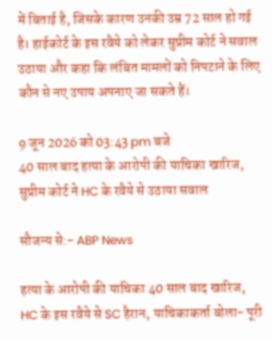में बिताई है, जिसके कारण उनकी उम्र 72 साल हो गई है। हाईकोर्ट के इस रवैये को लेकर सुप्रीम कोर्ट ने सवाल उठाया और कहा कि लंबित मामलों को निपटाने के लिए कौन से नए उपाय अपनाए जा सकते हैं।

9 जून 2026 को 03:43 pm बजे
40 साल बाद हत्या के आरोपी की याचिका खारिज, सुप्रीम कोर्ट ने HC के रवैये से उठाया सवाल

सौजन्य से:- ABP News

हत्या के आरोपी की याचिका 40 साल बाद खारिज, HC के इस रवैये से SC हैरान, याचिकाकर्ता बोला- पूरी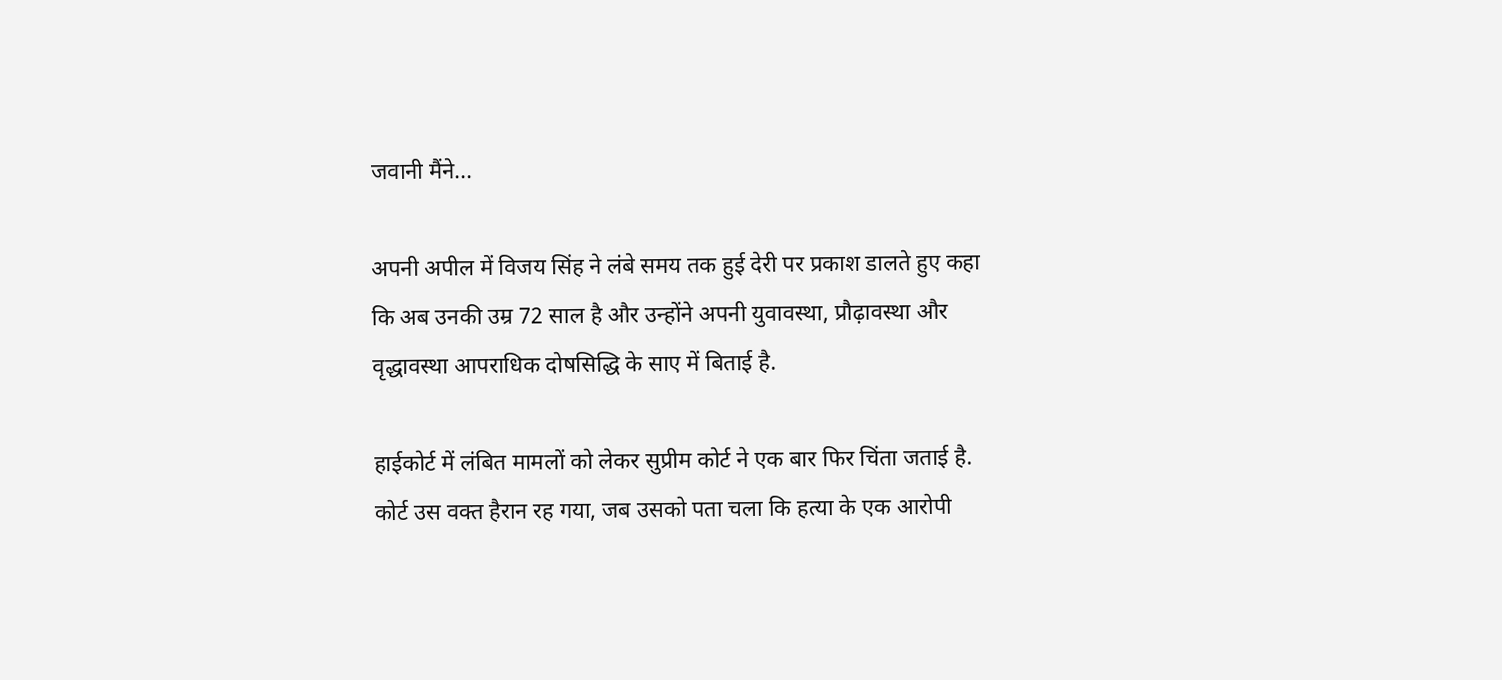जवानी मैंने...

अपनी अपील में विजय सिंह ने लंबे समय तक हुई देरी पर प्रकाश डालते हुए कहा कि अब उनकी उम्र 72 साल है और उन्होंने अपनी युवावस्था, प्रौढ़ावस्था और वृद्धावस्था आपराधिक दोषसिद्धि के साए में बिताई है.

हाईकोर्ट में लंबित मामलों को लेकर सुप्रीम कोर्ट ने एक बार फिर चिंता जताई है. कोर्ट उस वक्त हैरान रह गया, जब उसको पता चला कि हत्या के एक आरोपी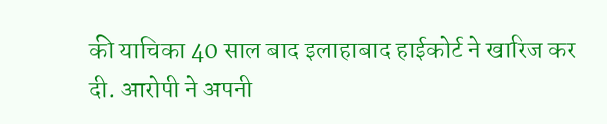की याचिका 40 साल बाद इलाहाबाद हाईकोर्ट ने खारिज कर दी. आरोपी ने अपनी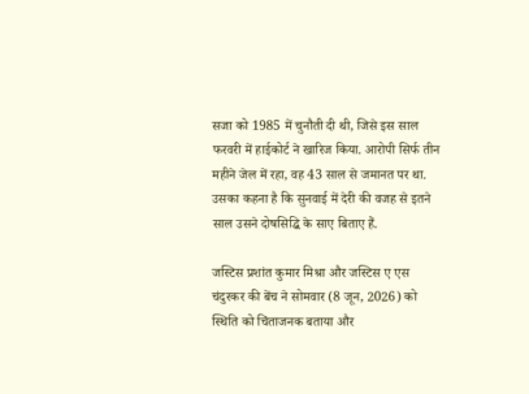सजा को 1985 में चुनौती दी थी, जिसे इस साल फरवरी में हाईकोर्ट ने खारिज किया. आरोपी सिर्फ तीन महीने जेल में रहा, वह 43 साल से जमानत पर था. उसका कहना है कि सुनवाई में देरी की वजह से इतने साल उसने दोषसिद्धि के साए बिताए हैं.

जस्टिस प्रशांत कुमार मिश्रा और जस्टिस ए एस चंदुरकर की बेंच ने सोमवार (8 जून, 2026) को स्थिति को चिंताजनक बताया और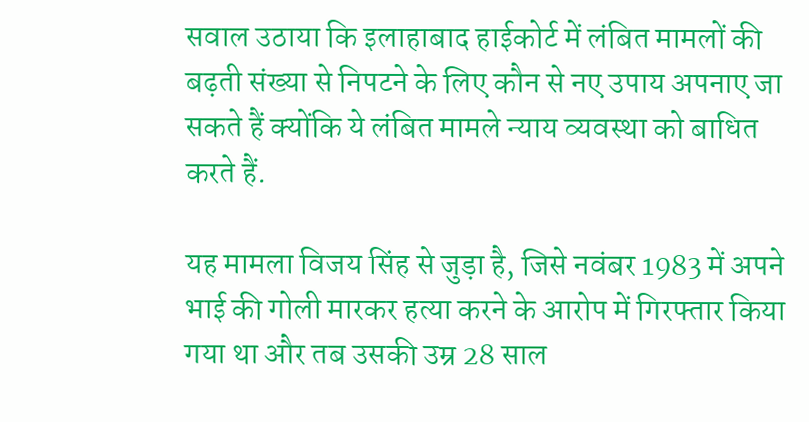सवाल उठाया कि इलाहाबाद हाईकोर्ट में लंबित मामलों की बढ़ती संख्या से निपटने के लिए कौन से नए उपाय अपनाए जा सकते हैं क्योंकि ये लंबित मामले न्याय व्यवस्था को बाधित करते हैं.

यह मामला विजय सिंह से जुड़ा है, जिसे नवंबर 1983 में अपने भाई की गोली मारकर हत्या करने के आरोप में गिरफ्तार किया गया था और तब उसकी उम्र 28 साल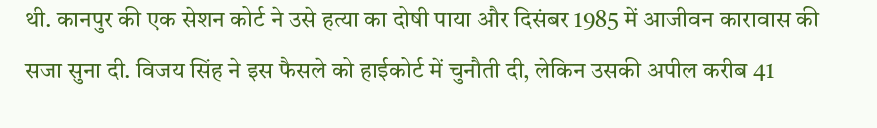थी. कानपुर की एक सेशन कोर्ट ने उसे हत्या का दोषी पाया और दिसंबर 1985 में आजीवन कारावास की सजा सुना दी. विजय सिंह ने इस फैसले को हाईकोर्ट में चुनौती दी, लेकिन उसकी अपील करीब 41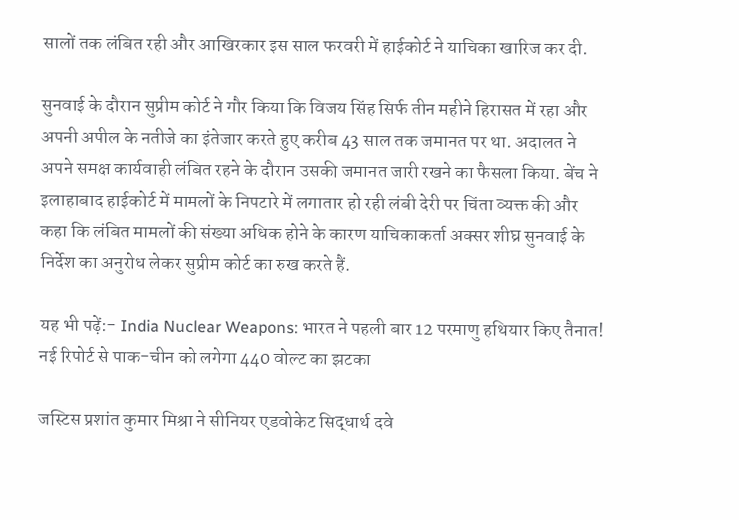सालों तक लंबित रही और आखिरकार इस साल फरवरी में हाईकोर्ट ने याचिका खारिज कर दी.

सुनवाई के दौरान सुप्रीम कोर्ट ने गौर किया कि विजय सिंह सिर्फ तीन महीने हिरासत में रहा और अपनी अपील के नतीजे का इंतेजार करते हुए करीब 43 साल तक जमानत पर था. अदालत ने अपने समक्ष कार्यवाही लंबित रहने के दौरान उसकी जमानत जारी रखने का फैसला किया. बेंच ने इलाहाबाद हाईकोर्ट में मामलों के निपटारे में लगातार हो रही लंबी देरी पर चिंता व्यक्त की और कहा कि लंबित मामलों की संख्या अधिक होने के कारण याचिकाकर्ता अक्सर शीघ्र सुनवाई के निर्देश का अनुरोध लेकर सुप्रीम कोर्ट का रुख करते हैं.

यह भी पढ़ें:- India Nuclear Weapons: भारत ने पहली बार 12 परमाणु हथियार किए तैनात! नई रिपोर्ट से पाक-चीन को लगेगा 440 वोल्ट का झटका

जस्टिस प्रशांत कुमार मिश्रा ने सीनियर एडवोकेट सिद्धार्थ दवे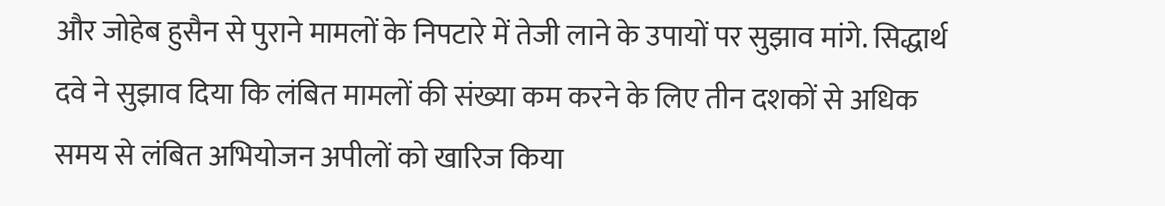और जोहेब हुसैन से पुराने मामलों के निपटारे में तेजी लाने के उपायों पर सुझाव मांगे. सिद्धार्थ दवे ने सुझाव दिया कि लंबित मामलों की संख्या कम करने के लिए तीन दशकों से अधिक समय से लंबित अभियोजन अपीलों को खारिज किया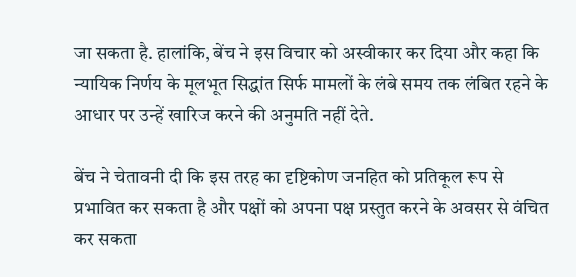जा सकता है. हालांकि, बेंच ने इस विचार को अस्वीकार कर दिया और कहा कि न्यायिक निर्णय के मूलभूत सिद्धांत सिर्फ मामलों के लंबे समय तक लंबित रहने के आधार पर उन्हें खारिज करने की अनुमति नहीं देते.

बेंच ने चेतावनी दी कि इस तरह का दृष्टिकोण जनहित को प्रतिकूल रूप से प्रभावित कर सकता है और पक्षों को अपना पक्ष प्रस्तुत करने के अवसर से वंचित कर सकता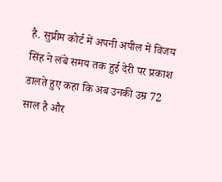है. सुप्रीम कोर्ट में अपनी अपील में विजय सिंह ने लंबे समय तक हुई देरी पर प्रकाश डालते हुए कहा कि अब उनकी उम्र 72 साल है और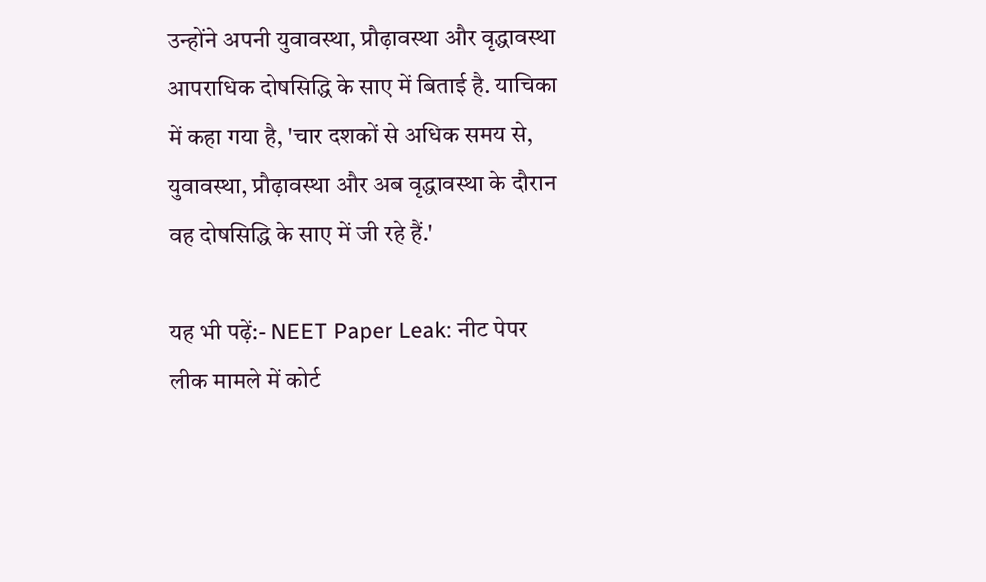उन्होंने अपनी युवावस्था, प्रौढ़ावस्था और वृद्धावस्था आपराधिक दोषसिद्धि के साए में बिताई है. याचिका में कहा गया है, 'चार दशकों से अधिक समय से, युवावस्था, प्रौढ़ावस्था और अब वृद्धावस्था के दौरान वह दोषसिद्धि के साए में जी रहे हैं.'

यह भी पढ़ें:- NEET Paper Leak: नीट पेपर लीक मामले में कोर्ट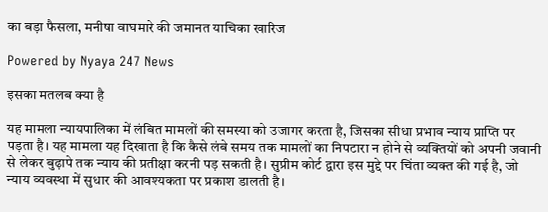का बड़ा फैसला, मनीषा वाघमारे की जमानत याचिका खारिज

Powered by Nyaya 247 News

इसका मतलब क्या है

यह मामला न्यायपालिका में लंबित मामलों की समस्या को उजागर करता है, जिसका सीधा प्रभाव न्याय प्राप्ति पर पड़ता है। यह मामला यह दिखाता है कि कैसे लंबे समय तक मामलों का निपटारा न होने से व्यक्तियों को अपनी जवानी से लेकर बुढ़ापे तक न्याय की प्रतीक्षा करनी पड़ सकती है। सुप्रीम कोर्ट द्वारा इस मुद्दे पर चिंता व्यक्त की गई है, जो न्याय व्यवस्था में सुधार की आवश्यकता पर प्रकाश डालती है।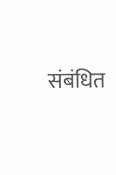संबंधित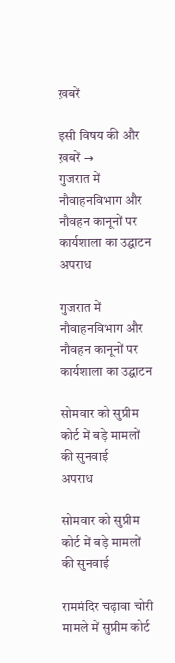ख़बरें

इसी विषय की और ख़बरें →
गुजरात में नौवाहनविभाग और नौवहन कानूनों पर कार्यशाला का उद्घाटन
अपराध

गुजरात में नौवाहनविभाग और नौवहन कानूनों पर कार्यशाला का उद्घाटन

सोमवार को सुप्रीम कोर्ट में बड़े मामलों की सुनवाई
अपराध

सोमवार को सुप्रीम कोर्ट में बड़े मामलों की सुनवाई

राममंदिर चढ़ावा चोरी मामले में सुप्रीम कोर्ट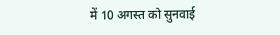में 10 अगस्त को सुनवाई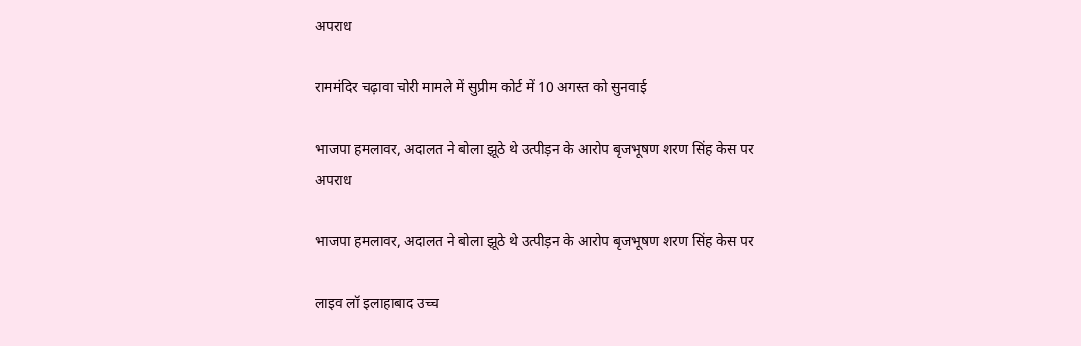अपराध

राममंदिर चढ़ावा चोरी मामले में सुप्रीम कोर्ट में 10 अगस्त को सुनवाई

भाजपा हमलावर, अदालत ने बोला झूठे थे उत्पीड़न के आरोप बृजभूषण शरण सिंह केस पर
अपराध

भाजपा हमलावर, अदालत ने बोला झूठे थे उत्पीड़न के आरोप बृजभूषण शरण सिंह केस पर

लाइव लॉ इलाहाबाद उच्च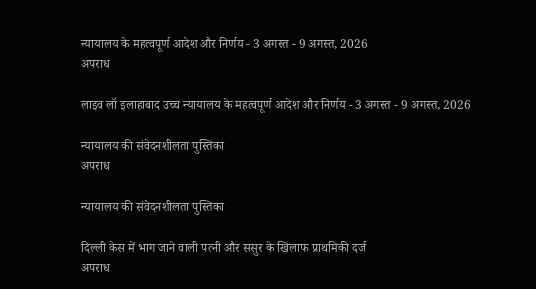न्यायालय के महत्वपूर्ण आदेश और निर्णय - 3 अगस्त - 9 अगस्त, 2026
अपराध

लाइव लॉ इलाहाबाद उच्च न्यायालय के महत्वपूर्ण आदेश और निर्णय - 3 अगस्त - 9 अगस्त, 2026

न्यायालय की संवेदनशीलता पुस्तिका
अपराध

न्यायालय की संवेदनशीलता पुस्तिका

दिल्ली केस में भाग जाने वाली पत्नी और ससुर के खिलाफ प्राथमिकी दर्ज
अपराध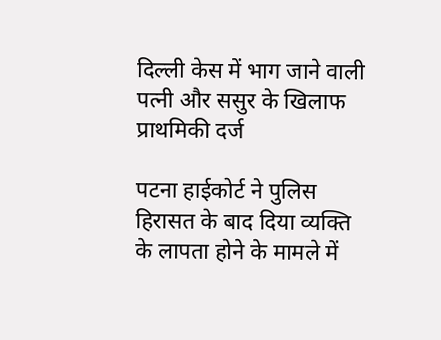दिल्ली केस में भाग जाने वाली पत्नी और ससुर के खिलाफ प्राथमिकी दर्ज

पटना हाईकोर्ट ने पुलिस हिरासत के बाद दिया व्यक्ति के लापता होने के मामले में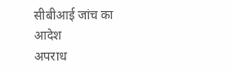सीबीआई जांच का आदेश
अपराध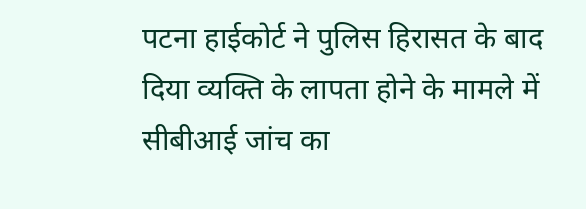पटना हाईकोर्ट ने पुलिस हिरासत के बाद दिया व्यक्ति के लापता होने के मामले में सीबीआई जांच का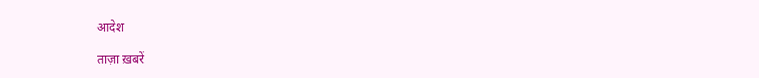आदेश

ताज़ा ख़बरें